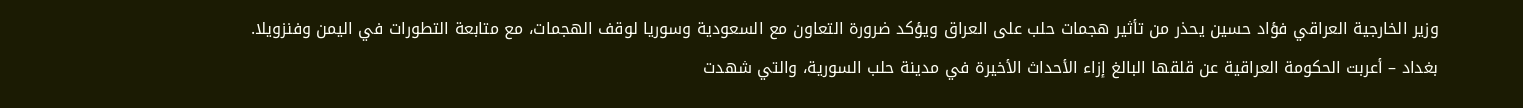وزير الخارجية العراقي فؤاد حسين يحذر من تأثير هجمات حلب على العراق ويؤكد ضرورة التعاون مع السعودية وسوريا لوقف الهجمات، مع متابعة التطورات في اليمن وفنزويلا.
بغداد – أعربت الحكومة العراقية عن قلقها البالغ إزاء الأحداث الأخيرة في مدينة حلب السورية، والتي شهدت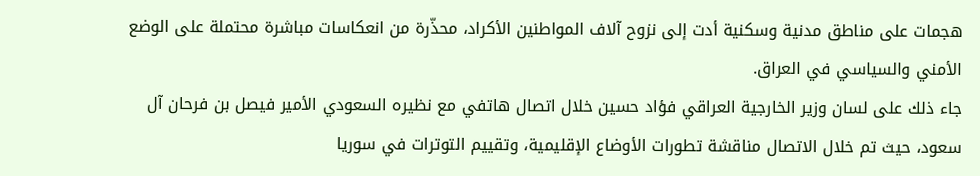هجمات على مناطق مدنية وسكنية أدت إلى نزوح آلاف المواطنين الأكراد، محذّرة من انعكاسات مباشرة محتملة على الوضع الأمني والسياسي في العراق.
جاء ذلك على لسان وزير الخارجية العراقي فؤاد حسين خلال اتصال هاتفي مع نظيره السعودي الأمير فيصل بن فرحان آل سعود، حيث تم خلال الاتصال مناقشة تطورات الأوضاع الإقليمية، وتقييم التوترات في سوريا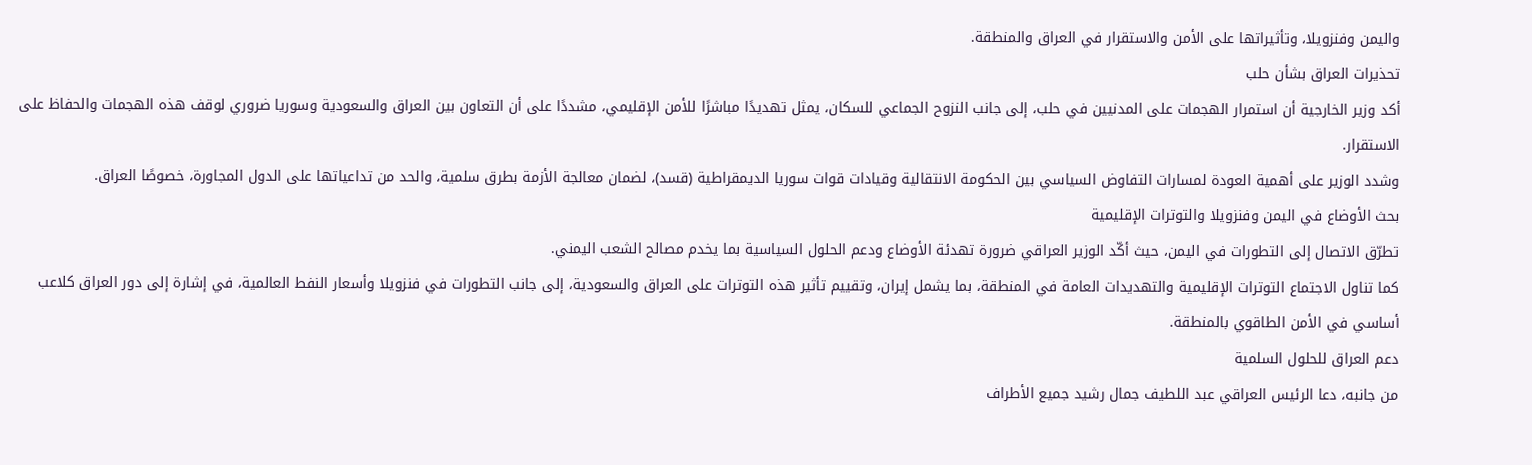واليمن وفنزويلا، وتأثيراتها على الأمن والاستقرار في العراق والمنطقة.
تحذيرات العراق بشأن حلب
أكد وزير الخارجية أن استمرار الهجمات على المدنيين في حلب، إلى جانب النزوح الجماعي للسكان، يمثل تهديدًا مباشرًا للأمن الإقليمي، مشددًا على أن التعاون بين العراق والسعودية وسوريا ضروري لوقف هذه الهجمات والحفاظ على الاستقرار.
وشدد الوزير على أهمية العودة لمسارات التفاوض السياسي بين الحكومة الانتقالية وقيادات قوات سوريا الديمقراطية (قسد)، لضمان معالجة الأزمة بطرق سلمية، والحد من تداعياتها على الدول المجاورة، خصوصًا العراق.
بحث الأوضاع في اليمن وفنزويلا والتوترات الإقليمية
تطرّق الاتصال إلى التطورات في اليمن، حيث أكّد الوزير العراقي ضرورة تهدئة الأوضاع ودعم الحلول السياسية بما يخدم مصالح الشعب اليمني.
كما تناول الاجتماع التوترات الإقليمية والتهديدات العامة في المنطقة، بما يشمل إيران، وتقييم تأثير هذه التوترات على العراق والسعودية، إلى جانب التطورات في فنزويلا وأسعار النفط العالمية، في إشارة إلى دور العراق كلاعب أساسي في الأمن الطاقوي بالمنطقة.
دعم العراق للحلول السلمية
من جانبه، دعا الرئيس العراقي عبد اللطيف جمال رشيد جميع الأطراف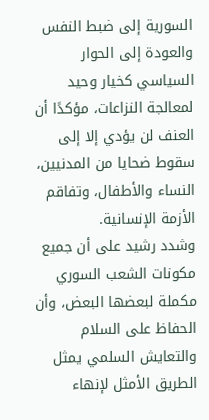السورية إلى ضبط النفس والعودة إلى الحوار السياسي كخيار وحيد لمعالجة النزاعات، مؤكدًا أن العنف لن يؤدي إلا إلى سقوط ضحايا من المدنيين، النساء والأطفال، وتفاقم الأزمة الإنسانية.
وشدد رشيد على أن جميع مكونات الشعب السوري مكملة لبعضها البعض، وأن الحفاظ على السلام والتعايش السلمي يمثل الطريق الأمثل لإنهاء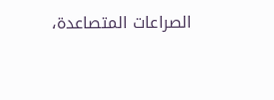الصراعات المتصاعدة،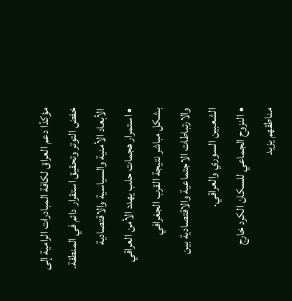مؤكدًا دعم العراق لكافة المبادرات الرامية إلى خفض التوتر وتحقيق استقرار دائم في المنطقة.
الأبعاد الأمنية والسياسية والاقتصادية
• استمرار هجمات حلب يهدد الأمن العراقي بشكل مباشر نتيجة القرب الجغرافي والارتباطات الاجتماعية والاقتصادية بين الشعبين السوري والعراقي.
• النزوح الجماعي للسكان الكرد خارج مناطقهم يزيد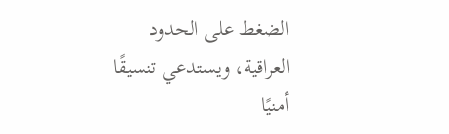الضغط على الحدود العراقية، ويستدعي تنسيقًا أمنيًا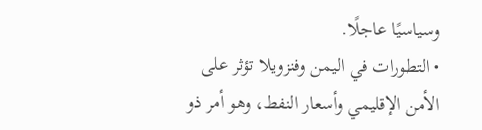وسياسيًا عاجلًا.
• التطورات في اليمن وفنزويلا تؤثر على الأمن الإقليمي وأسعار النفط، وهو أمر ذو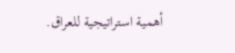أهمية استراتيجية للعراق.